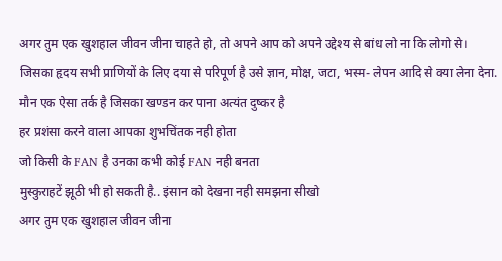अगर तुम एक खुशहाल जीवन जीना चाहते हो, तो अपने आप को अपने उद्देश्य से बांध लो ना कि लोगो से।
जिसका हृदय सभी प्राणियों के लिए दया से परिपूर्ण है उसे ज्ञान, मोक्ष, जटा, भस्म- लेपन आदि से क्या लेना देना.
मौन एक ऐसा तर्क है जिसका खण्डन कर पाना अत्यंत दुष्कर है
हर प्रशंसा करने वाला आपका शुभचिंतक नही होता
जो किसी के FAN है उनका कभी कोई FAN नही बनता
मुस्कुराहटें झूठी भी हो सकती है.. इंसान को देखना नही समझना सीखो
अगर तुम एक खुशहाल जीवन जीना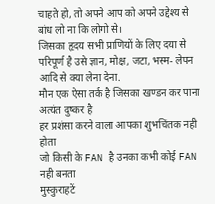चाहते हो, तो अपने आप को अपने उद्देश्य से बांध लो ना कि लोगो से।
जिसका हृदय सभी प्राणियों के लिए दया से परिपूर्ण है उसे ज्ञान, मोक्ष, जटा, भस्म- लेपन आदि से क्या लेना देना.
मौन एक ऐसा तर्क है जिसका खण्डन कर पाना अत्यंत दुष्कर है
हर प्रशंसा करने वाला आपका शुभचिंतक नही होता
जो किसी के FAN है उनका कभी कोई FAN नही बनता
मुस्कुराहटें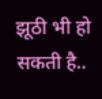झूठी भी हो सकती है..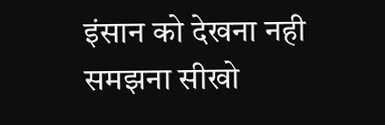इंसान को देखना नही समझना सीखो